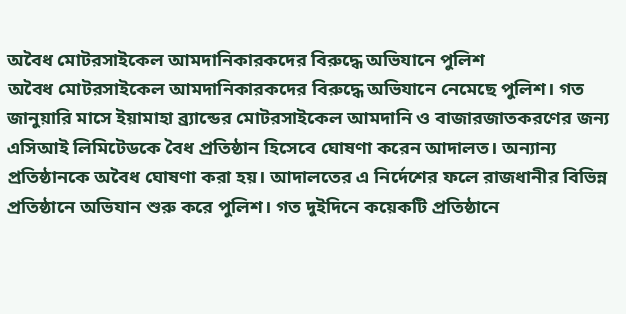অবৈধ মোটরসাইকেল আমদানিকারকদের বিরুদ্ধে অভিযানে পুলিশ
অবৈধ মোটরসাইকেল আমদানিকারকদের বিরুদ্ধে অভিযানে নেমেছে পুলিশ। গত জানুয়ারি মাসে ইয়ামাহা ব্র্যান্ডের মোটরসাইকেল আমদানি ও বাজারজাতকরণের জন্য এসিআই লিমিটেডকে বৈধ প্রতিষ্ঠান হিসেবে ঘোষণা করেন আদালত। অন্যান্য প্রতিষ্ঠানকে অবৈধ ঘোষণা করা হয়। আদালতের এ নির্দেশের ফলে রাজধানীর বিভিন্ন প্রতিষ্ঠানে অভিযান শুরু করে পুলিশ। গত দুইদিনে কয়েকটি প্রতিষ্ঠানে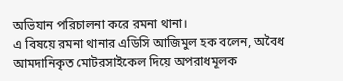অভিযান পরিচালনা করে রমনা থানা।
এ বিষয়ে রমনা থানার এডিসি আজিমুল হক বলেন, অবৈধ আমদানিকৃত মোটরসাইকেল দিয়ে অপরাধমূলক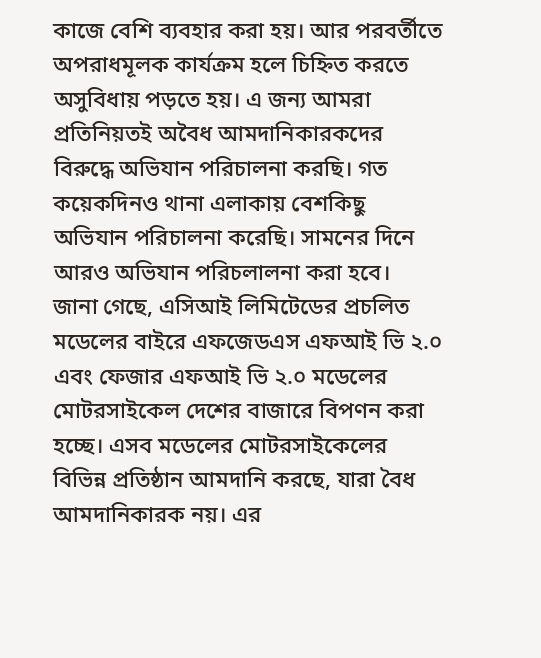কাজে বেশি ব্যবহার করা হয়। আর পরবর্তীতে অপরাধমূলক কার্যক্রম হলে চিহ্নিত করতে অসুবিধায় পড়তে হয়। এ জন্য আমরা প্রতিনিয়তই অবৈধ আমদানিকারকদের বিরুদ্ধে অভিযান পরিচালনা করছি। গত কয়েকদিনও থানা এলাকায় বেশকিছু অভিযান পরিচালনা করেছি। সামনের দিনে আরও অভিযান পরিচলালনা করা হবে।
জানা গেছে, এসিআই লিমিটেডের প্রচলিত মডেলের বাইরে এফজেডএস এফআই ভি ২.০ এবং ফেজার এফআই ভি ২.০ মডেলের মোটরসাইকেল দেশের বাজারে বিপণন করা হচ্ছে। এসব মডেলের মোটরসাইকেলের বিভিন্ন প্রতিষ্ঠান আমদানি করছে, যারা বৈধ আমদানিকারক নয়। এর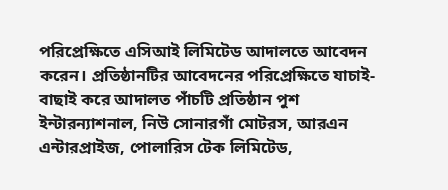পরিপ্রেক্ষিতে এসিআই লিমিটেড আদালতে আবেদন করেন। প্রতিষ্ঠানটির আবেদনের পরিপ্রেক্ষিতে যাচাই-বাছাই করে আদালত পাঁচটি প্রতিষ্ঠান পুশ ইন্টারন্যাশনাল, নিউ সোনারগাঁ মোটরস, আরএন এন্টারপ্রাইজ, পোলারিস টেক লিমিটেড,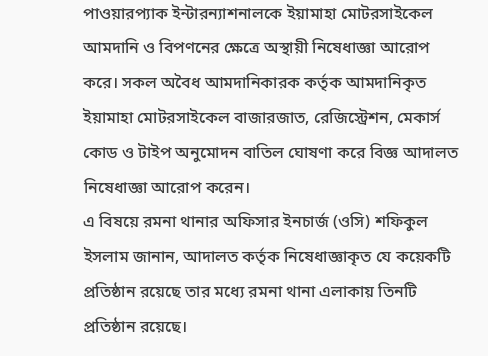পাওয়ারপ্যাক ইন্টারন্যাশনালকে ইয়ামাহা মোটরসাইকেল আমদানি ও বিপণনের ক্ষেত্রে অস্থায়ী নিষেধাজ্ঞা আরোপ করে। সকল অবৈধ আমদানিকারক কর্তৃক আমদানিকৃত ইয়ামাহা মোটরসাইকেল বাজারজাত, রেজিস্ট্রেশন, মেকার্স কোড ও টাইপ অনুমোদন বাতিল ঘোষণা করে বিজ্ঞ আদালত নিষেধাজ্ঞা আরোপ করেন।
এ বিষয়ে রমনা থানার অফিসার ইনচার্জ (ওসি) শফিকুল ইসলাম জানান, আদালত কর্তৃক নিষেধাজ্ঞাকৃত যে কয়েকটি প্রতিষ্ঠান রয়েছে তার মধ্যে রমনা থানা এলাকায় তিনটি প্রতিষ্ঠান রয়েছে।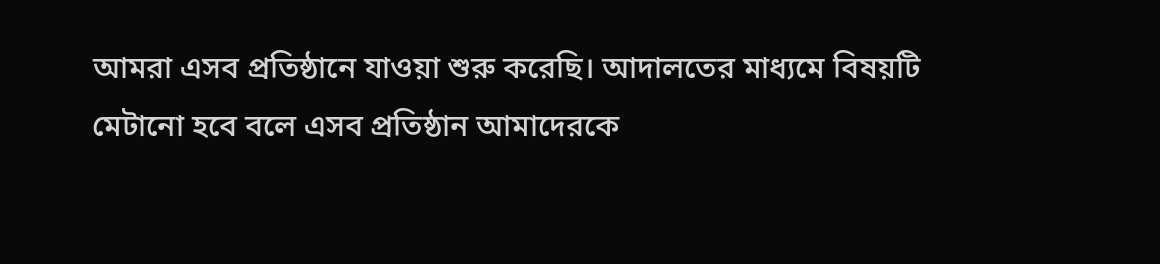আমরা এসব প্রতিষ্ঠানে যাওয়া শুরু করেছি। আদালতের মাধ্যমে বিষয়টি মেটানো হবে বলে এসব প্রতিষ্ঠান আমাদেরকে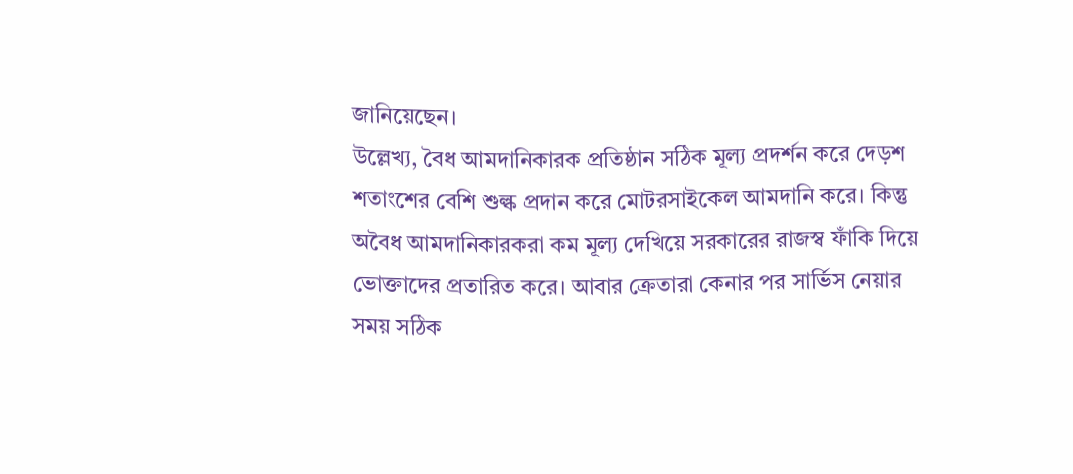জানিয়েছেন।
উল্লেখ্য, বৈধ আমদানিকারক প্রতিষ্ঠান সঠিক মূল্য প্রদর্শন করে দেড়শ শতাংশের বেশি শুল্ক প্রদান করে মোটরসাইকেল আমদানি করে। কিন্তু অবৈধ আমদানিকারকরা কম মূল্য দেখিয়ে সরকারের রাজস্ব ফাঁকি দিয়ে ভোক্তাদের প্রতারিত করে। আবার ক্রেতারা কেনার পর সার্ভিস নেয়ার সময় সঠিক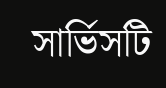সার্ভিসটি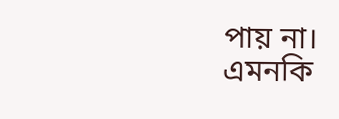পায় না। এমনকি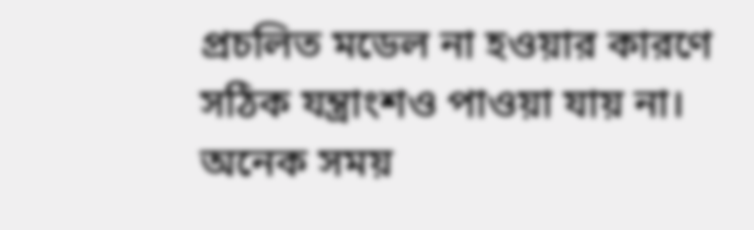প্রচলিত মডেল না হওয়ার কারণে সঠিক যন্ত্রাংশও পাওয়া যায় না। অনেক সময়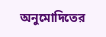অনুমোদিতের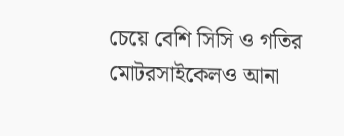চেয়ে বেশি সিসি ও গতির মোটরসাইকেলও আনা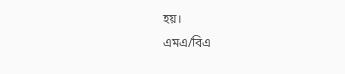হয়।
এমএ/বিএ